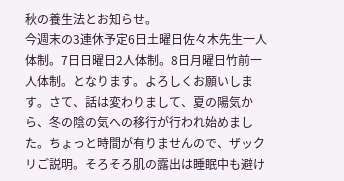秋の養生法とお知らせ。
今週末の3連休予定6日土曜日佐々木先生一人体制。7日日曜日2人体制。8日月曜日竹前一人体制。となります。よろしくお願いします。さて、話は変わりまして、夏の陽気から、冬の陰の気への移行が行われ始めました。ちょっと時間が有りませんので、ザックリご説明。そろそろ肌の露出は睡眠中も避け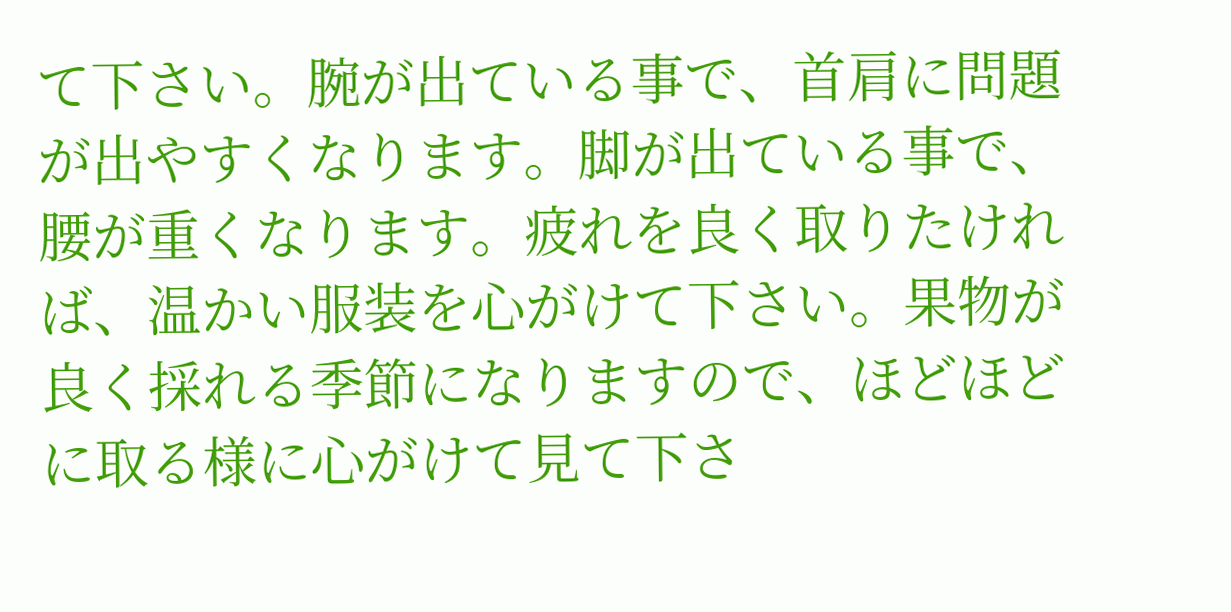て下さい。腕が出ている事で、首肩に問題が出やすくなります。脚が出ている事で、腰が重くなります。疲れを良く取りたければ、温かい服装を心がけて下さい。果物が良く採れる季節になりますので、ほどほどに取る様に心がけて見て下さ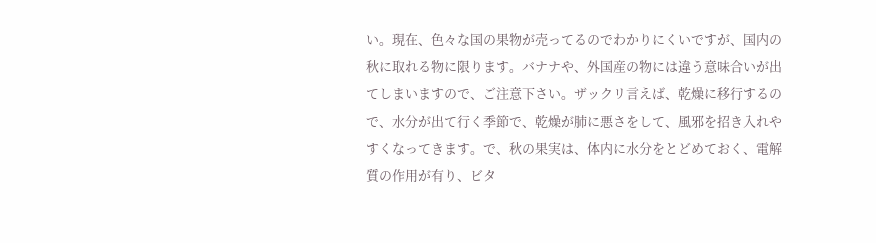い。現在、色々な国の果物が売ってるのでわかりにくいですが、国内の秋に取れる物に限ります。バナナや、外国産の物には違う意味合いが出てしまいますので、ご注意下さい。ザックリ言えば、乾燥に移行するので、水分が出て行く季節で、乾燥が肺に悪さをして、風邪を招き入れやすくなってきます。で、秋の果実は、体内に水分をとどめておく、電解質の作用が有り、ビタ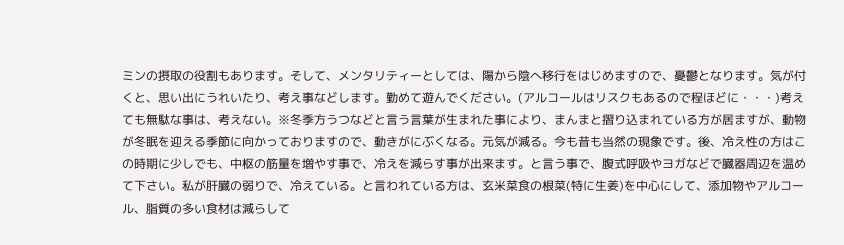ミンの摂取の役割もあります。そして、メンタリティーとしては、陽から陰へ移行をはじめますので、憂鬱となります。気が付くと、思い出にうれいたり、考え事などします。勤めて遊んでください。(アルコールはリスクもあるので程ほどに・・・)考えても無駄な事は、考えない。※冬季方うつなどと言う言葉が生まれた事により、まんまと摺り込まれている方が居ますが、動物が冬眠を迎える季節に向かっておりますので、動きがにぶくなる。元気が減る。今も昔も当然の現象です。後、冷え性の方はこの時期に少しでも、中枢の筋量を増やす事で、冷えを減らす事が出来ます。と言う事で、腹式呼吸やヨガなどで臓器周辺を温めて下さい。私が肝臓の弱りで、冷えている。と言われている方は、玄米菜食の根菜(特に生姜)を中心にして、添加物やアルコール、脂質の多い食材は減らして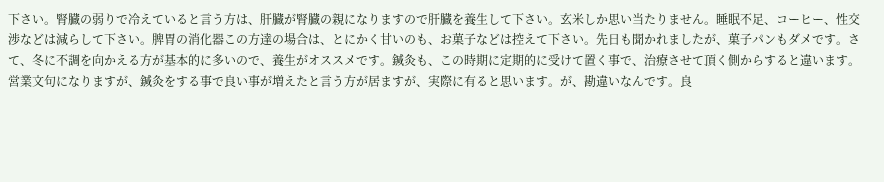下さい。腎臓の弱りで冷えていると言う方は、肝臓が腎臓の親になりますので肝臓を養生して下さい。玄米しか思い当たりません。睡眠不足、コーヒー、性交渉などは減らして下さい。脾胃の消化器この方達の場合は、とにかく甘いのも、お菓子などは控えて下さい。先日も聞かれましたが、菓子パンもダメです。さて、冬に不調を向かえる方が基本的に多いので、養生がオススメです。鍼灸も、この時期に定期的に受けて置く事で、治療させて頂く側からすると違います。営業文句になりますが、鍼灸をする事で良い事が増えたと言う方が居ますが、実際に有ると思います。が、勘違いなんです。良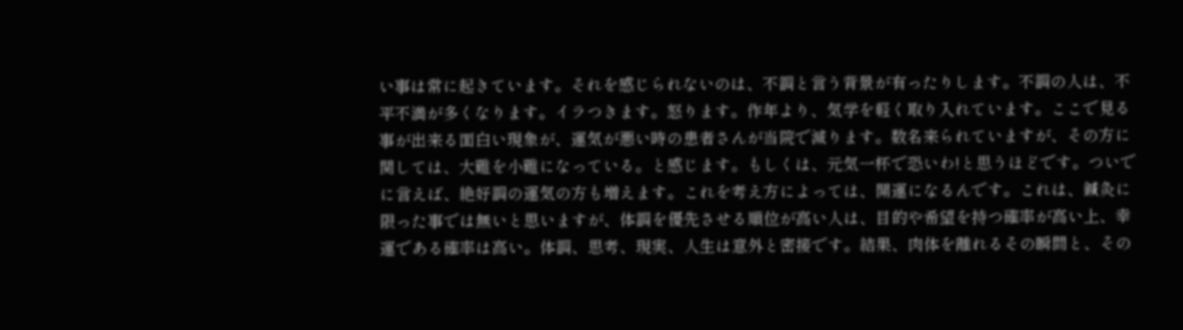い事は常に起きています。それを感じられないのは、不調と言う背景が有ったりします。不調の人は、不平不満が多くなります。イラつきます。怒ります。作年より、気学を軽く取り入れています。ここで見る事が出来る面白い現象が、運気が悪い時の患者さんが当院で減ります。数名来られていますが、その方に関しては、大難を小難になっている。と感じます。もしくは、元気一杯で恐いわ!と思うほどです。ついでに言えば、絶好調の運気の方も増えます。これを考え方によっては、開運になるんです。これは、鍼灸に限った事では無いと思いますが、体調を優先させる順位が高い人は、目的や希望を持つ確率が高い上、幸運である確率は高い。体調、思考、現実、人生は意外と密接です。結果、肉体を離れるその瞬間と、その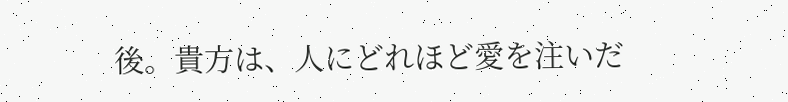後。貴方は、人にどれほど愛を注いだ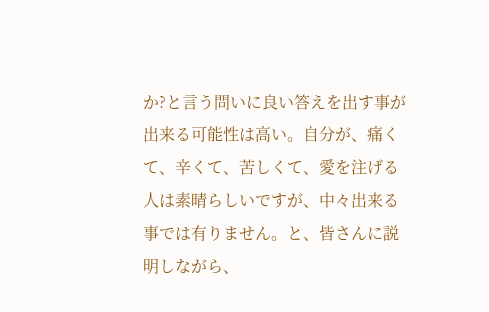か?と言う問いに良い答えを出す事が出来る可能性は高い。自分が、痛くて、辛くて、苦しくて、愛を注げる人は素晴らしいですが、中々出来る事では有りません。と、皆さんに説明しながら、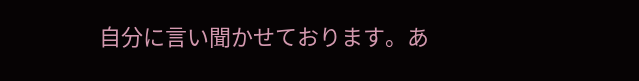自分に言い聞かせております。あ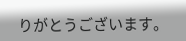りがとうございます。